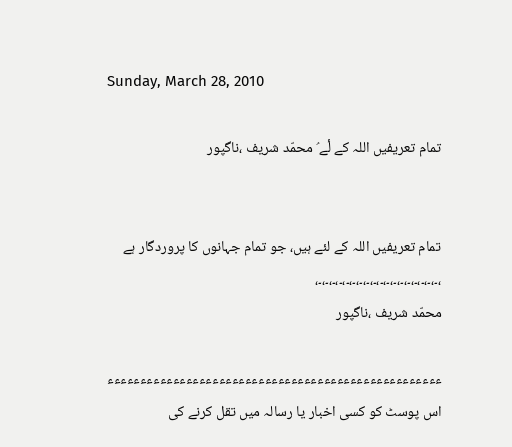Sunday, March 28, 2010

تمام تعریفیں اللہ کے لٔے ۘ محمّد شریف ،ناگپور


تمام تعریفیں اللہ کے لئے ہیں، جو تمام جہانوں کا پروردگار ہے
،۔،۔،۔،۔،۔،۔،۔،۔،۔،۔،۔،۔،۔،۔،۔،۔،۔،۔،
محمّد شریف ،ناگپور

ءءءءءءءءءءءءءءءءءءءءءءءءءءءءءءءءءءءءءءءءءءءءءءءءءءء
اس پوسٹ کو کسی اخبار یا رسالہ میں تقل کرنے کی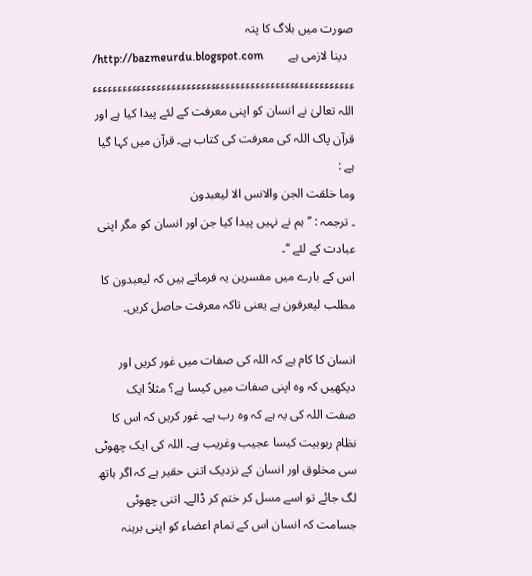صورت میں بلاگ کا پتہ
  دینا لازمی ہے        http://bazmeurdu.blogspot.com/
ءءءءءءءءءءءءءءءءءءءءءءءءءءءءءءءءءءءءءءءءءءءءءءءءءءءءء
اللہ تعالیٰ نے انسان کو اپنی معرفت کے لئے پیدا کیا ہے اور قرآن پاک اللہ کی معرفت کی کتاب ہے۔ قرآن میں کہا گیا ہے :
وما خلقت الجن والانس الا لیعبدون
۔ ترجمہ : ’’ ہم نے نہیں پیدا کیا جن اور انسان کو مگر اپنی عبادت کے لئے ‘‘۔
اس کے بارے میں مفسرین یہ فرماتے ہیں کہ لیعبدون کا مطلب لیعرفون ہے یعنی تاکہ معرفت حاصل کریں۔

انسان کا کام ہے کہ اللہ کی صفات میں غور کریں اور دیکھیں کہ وہ اپنی صفات میں کیسا ہے؟ مثلاً ایک صفت اللہ کی یہ ہے کہ وہ رب ہے۔ غور کریں کہ اس کا نظام ربوبیت کیسا عجیب وغریب ہے۔ اللہ کی ایک چھوٹی سی مخلوق اور انسان کے نزدیک اتنی حقیر ہے کہ اگر ہاتھ لگ جائے تو اسے مسل کر ختم کر ڈالے۔ اتنی چھوٹی جسامت کہ انسان اس کے تمام اعضاء کو اپنی برہنہ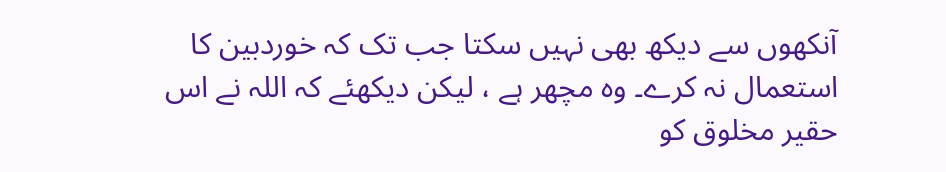آنکھوں سے دیکھ بھی نہیں سکتا جب تک کہ خوردبین کا استعمال نہ کرے۔ وہ مچھر ہے ، لیکن دیکھئے کہ اللہ نے اس حقیر مخلوق کو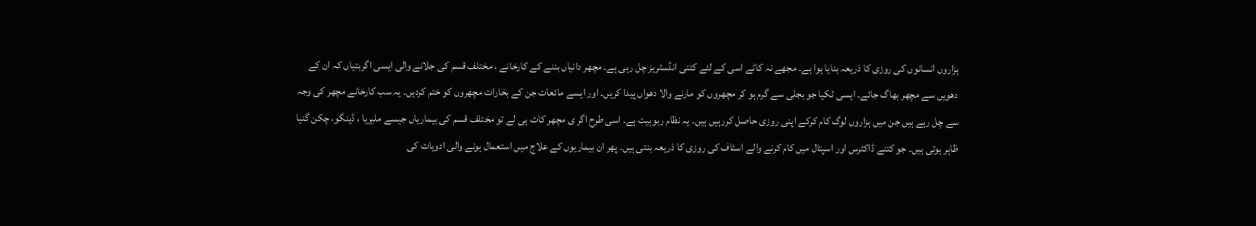ہزاروں انسانوں کی روزی کا ذریعہ بنایا ہوا ہے۔ مجھے نہ کاٹے اسی کے لئے کتنی انڈسٹریز چل رہی ہے۔ مچھر دانیاں بننے کے کارخانے ، مختلف قسم کی جلانے والی ایسی اگربتیاں کہ ان کے دھویں سے مچھر بھاگ جائے۔ ایسی ٹکیا جو بجلی سے گرم ہو کر مچھروں کو مارنے والا دھواں پیدا کریں۔ اور ایسے مائعات جن کے بخارات مچھروں کو ختم کردیں۔ یہ سب کارخانے مچھر کی وجہ سے چل رہے ہیں جن میں ہزاروں لوگ کام کرکے اپنی روزی حاصل کررہیں ہیں۔ یہ نظام ربوبیت ہے۔ اسی طرح اگر ی مچھر کاٹ ہی لے تو مختلف قسم کی بیماریاں جیسے ملیریا ، ڈینگو، چکن گنیا ظاہر ہوتی ہیں۔ جو کتنے ڈاکٹرس اور اسپتال میں کام کرنے والے اسٹاف کی روزی کا ذریعہ بنتی ہیں۔ پھر ان بیماریوں کے علاج میں استعمال ہونے والی ادویات کی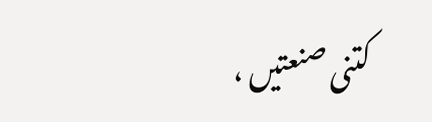کتنی صنعتیں ،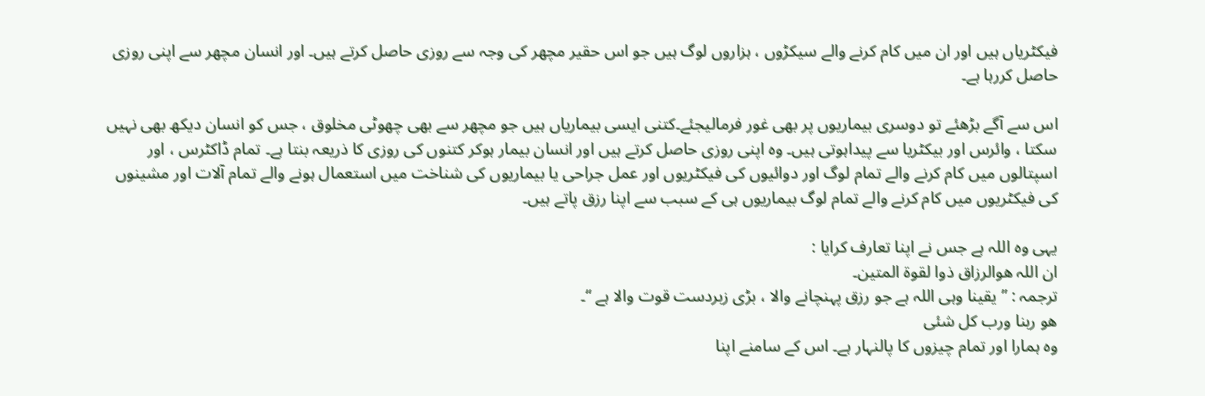فیکٹریاں ہیں اور ان میں کام کرنے والے سیکڑوں ، ہزاروں لوگ ہیں جو اس حقیر مچھر کی وجہ سے روزی حاصل کرتے ہیں۔ اور انسان مچھر سے اپنی روزی حاصل کررہا ہے۔

اس سے آگے بڑھئے تو دوسری بیماریوں پر بھی غور فرمالیجئے۔کتنی ایسی بیماریاں ہیں جو مچھر سے بھی چھوٹی مخلوق ، جس کو انسان دیکھ بھی نہیں سکتا ، وائرس اور بیکٹریا سے پیداہوتی ہیں۔ وہ اپنی روزی حاصل کرتے ہیں اور انسان بیمار ہوکر کتنوں کی روزی کا ذریعہ بنتا ہے۔ تمام ڈاکٹرس ، اور اسپتالوں میں کام کرنے والے تمام لوگ اور دوائیوں کی فیکٹریوں اور عمل جراحی یا بیماریوں کی شناخت میں استعمال ہونے والے تمام آلات اور مشینوں کی فیکٹریوں میں کام کرنے والے تمام لوگ بیماریوں ہی کے سبب سے اپنا رزق پاتے ہیں۔

یہی وہ اللہ ہے جس نے اپنا تعارف کرایا :
ان اللہ ھوالرزاق ذوا لقوۃ المتین۔
ترجمہ : ’’ یقینا وہی اللہ ہے جو رزق پہنچانے والا ، بڑی زبردست قوت والا ہے ‘‘۔
ھو ربنا ورب کل شئی
وہ ہمارا اور تمام چیزوں کا پالنہار ہے۔ اس کے سامنے اپنا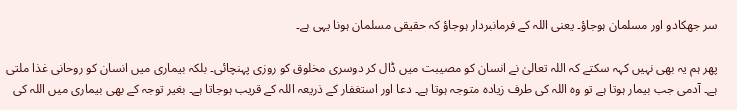سر جھکادو اور مسلمان ہوجاؤ۔ یعنی اللہ کے فرمانبردار ہوجاؤ کہ حقیقی مسلمان ہونا یہی ہے۔

پھر ہم یہ بھی نہیں کہہ سکتے کہ اللہ تعالیٰ نے انسان کو مصیبت میں ڈال کر دوسری مخلوق کو روزی پہنچائی۔ بلکہ بیماری میں انسان کو روحانی غذا ملتی ہے۔ آدمی جب بیمار ہوتا ہے تو وہ اللہ کی طرف زیادہ متوجہ ہوتا ہے۔ دعا اور استغفار کے ذریعہ اللہ کے قریب ہوجاتا ہے۔ بغیر توجہ کے بھی بیماری میں اللہ کی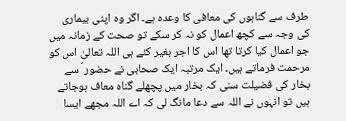طرف سے گناہوں کی معافی کا وعدہ ہے۔ اگر وہ اپنی بیماری کی وجہ سے کچھ اعمال کو نہ کر سکے تو صحت کے زمانہ میں جو اعمال کیا کرتا تھا اس کا اجر بغیر کئے ہی اللہ تعالیٰ اس کو مرحمت فرماتے ہیں۔ ایک مرتبہ ایک صحابی نے حضور ؐ سے بخار کی فضیلت سنی کہ بخار میں پچھلے گناہ معاف ہوجاتے ہیں تو انہوں نے اللہ سے دعا مانگ لی کہ اے اللہ مجھے ایسا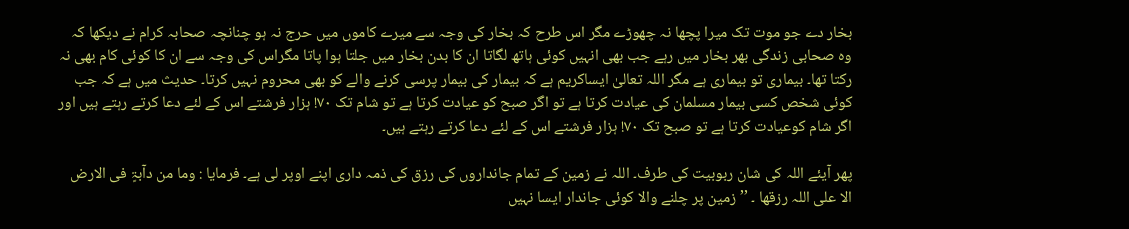بخار دے جو موت تک میرا پچھا نہ چھوڑے مگر اس طرح کہ بخار کی وجہ سے میرے کاموں میں حرج نہ ہو چنانچہ صحابہ کرام نے دیکھا کہ وہ صحابی زندگی بھر بخار میں رہے جب بھی انہیں کوئی ہاتھ لگاتا ان کا بدن بخار میں جلتا ہوا پاتا مگراس کی وجہ سے ان کا کوئی کام بھی نہ رکتا تھا۔ بیماری تو بیماری ہے مگر اللہ تعالیٰ ایساکریم ہے کہ بیمار کی بیمار پرسی کرنے والے کو بھی محروم نہیں کرتا۔ حدیث میں ہے کہ جب کوئی شخص کسی بیمار مسلمان کی عیادت کرتا ہے تو اگر صبح کو عیادت کرتا ہے تو شام تک ۷۰! ہزار فرشتے اس کے لئے دعا کرتے رہتے ہیں اور اگر شام کوعیادت کرتا ہے تو صبح تک ۷۰! ہزار فرشتے اس کے لئے دعا کرتے رہتے ہیں۔

پھر آیئے اللہ کی شان ربوبیت کی طرف۔ اللہ نے زمین کے تمام جانداروں کی رزق کی ذمہ داری اپنے اوپر لی ہے۔ فرمایا : وما من دآبۃٍ فی الارض الا علی اللہ رزقھا ۔ ’’ زمین پر چلنے والا کوئی جاندار ایسا نہیں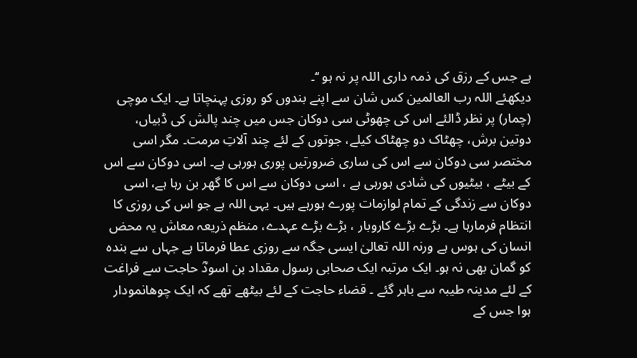ہے جس کے رزق کی ذمہ داری اللہ پر نہ ہو ‘‘۔
دیکھئے اللہ رب العالمین کس شان سے اپنے بندوں کو روزی پہنچاتا ہے۔ ایک موچی (چمار) پر نظر ڈالئے اس کی چھوٹی سی دوکان جس میں چند پالش کی ڈبیاں، دوتین برش، چھٹاک دو چھٹاک کیلے، جوتوں کے لئے چند آلاتِ مرمت۔ مگر اسی مختصر سی دوکان سے اس کی ساری ضرورتیں پوری ہورہی ہے۔ اسی دوکان سے اس کے بیٹے ، بیٹیوں کی شادی ہورہی ہے ، اسی دوکان سے اس کا گھر بن رہا ہے، اسی دوکان سے زندگی کے تمام لوازمات پورے ہورہے ہیں۔ یہی اللہ ہے جو اس کی روزی کا انتظام فرمارہا ہے۔ بڑے بڑے کاروبار ، بڑے بڑے عہدے، منظم ذریعہ معاش یہ محض انسان کی ہوس ہے ورنہ اللہ تعالیٰ ایسی جگہ سے روزی عطا فرماتا ہے جہاں سے بندہ کو گمان بھی نہ ہو۔ ایک مرتبہ ایک صحابی رسول مقداد بن اسودؓ حاجت سے فراغت کے لئے مدینہ طیبہ سے باہر گئے ۔ قضاء حاجت کے لئے بیٹھے تھے کہ ایک چوھانمودار ہوا جس کے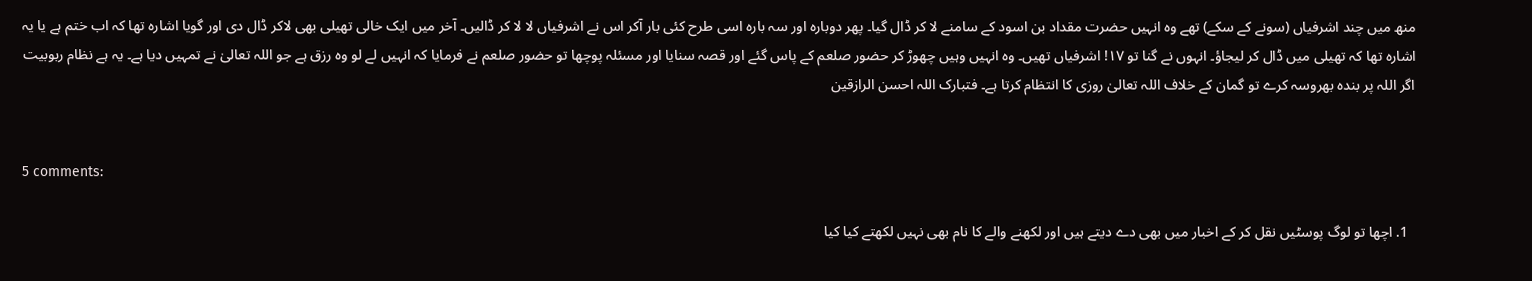منھ میں چند اشرفیاں (سونے کے سکے) تھے وہ انہیں حضرت مقداد بن اسود کے سامنے لا کر ڈال گیا۔ پھر دوبارہ اور سہ بارہ اسی طرح کئی بار آکر اس نے اشرفیاں لا لا کر ڈالیں۔ آخر میں ایک خالی تھیلی بھی لاکر ڈال دی اور گویا اشارہ تھا کہ اب ختم ہے یا یہ اشارہ تھا کہ تھیلی میں ڈال کر لیجاؤ۔ انہوں نے گنا تو ۱۷! اشرفیاں تھیں۔ وہ انہیں وہیں چھوڑ کر حضور صلعم کے پاس گئے اور قصہ سنایا اور مسئلہ پوچھا تو حضور صلعم نے فرمایا کہ انہیں لے لو وہ رزق ہے جو اللہ تعالیٰ نے تمہیں دیا ہے۔ یہ ہے نظام ربوبیت اگر اللہ پر بندہ بھروسہ کرے تو گمان کے خلاف اللہ تعالیٰ روزی کا انتظام کرتا ہے۔ فتبارک اللہ احسن الرازقین


5 comments:

  1. اچھا تو لوگ پوسٹيں نقل کر کے اخبار ميں بھی دے ديتے ہيں اور لکھنے والے کا نام بھی نہيں لکھتے کيا کيا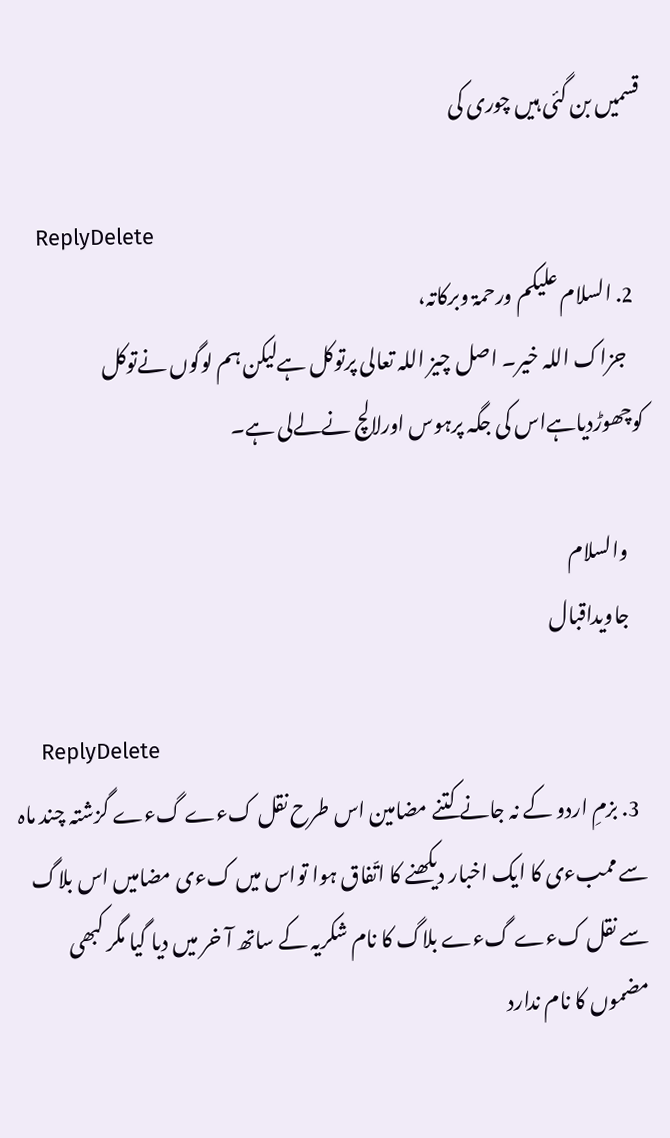قسميں بن گئی ہيں چوری کی

    ReplyDelete
  2. السلام علیکم ورحمۃ وبرکاتہ،
    جزاک اللہ خیر۔ اصل چیز اللہ تعالی پرتوکل ہےلیکن ہم لوگوں نےتوکل کوچھوڑدیاہےاس کی جگہ پرہوس اورلالچ نےلےلی ہے۔

    والسلام
    جاویداقبال

    ReplyDelete
  3. بزمِ اردو کے نہ جانے کتنے مضامین اس طرح نقل کءے گءے گزشتہ چند ماہ سے ممبءی کا ایک اخبار دیکھنے کا اتّفاق ہوا تواس میں کءی مضامیں اس بلاگ سے نقل کءے گءے بلاگ کا نام شکریہ کے ساتھ آ خر میں دیا گیا مگر کبھی مضموں کا نام ندارد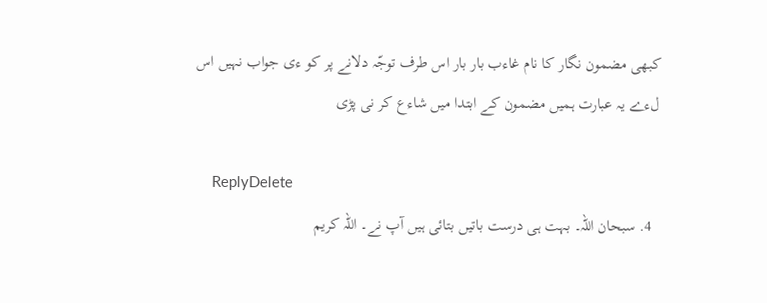کبھی مضمون نگار کا نام غاءب بار بار اس طرف توجّہ دلانے پر کو ءی جواب نہیں اس لءے یہ عبارت ہمیں مضمون کے ابتدا میں شاءع کر نی پڑی

    ReplyDelete
  4. سبحان اللہ۔ بہت ہی درست باتیں بتائی ہیں آپ نے۔ اللہ کریم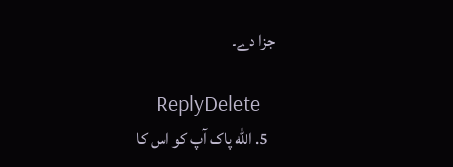جزا دے۔

    ReplyDelete
  5. الله پاک آپ کو اس کا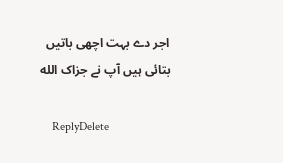اجر دے بہت اچھی باتیں بتائی ہیں آپ نے جزاک الله

    ReplyDelete